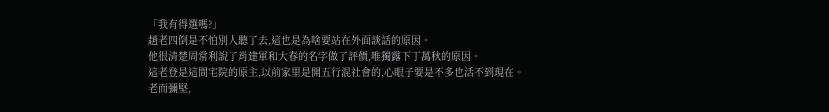「我有得選嗎?」
趙老四倒是不怕別人聽了去,這也是為啥要站在外面談話的原因。
他很清楚周常利說了肖建軍和大春的名字做了評價,唯獨露下丁萬秋的原因。
這老登是這間宅院的原主,以前家里是開五行混社會的,心眼子要是不多也活不到現在。
老而彌堅,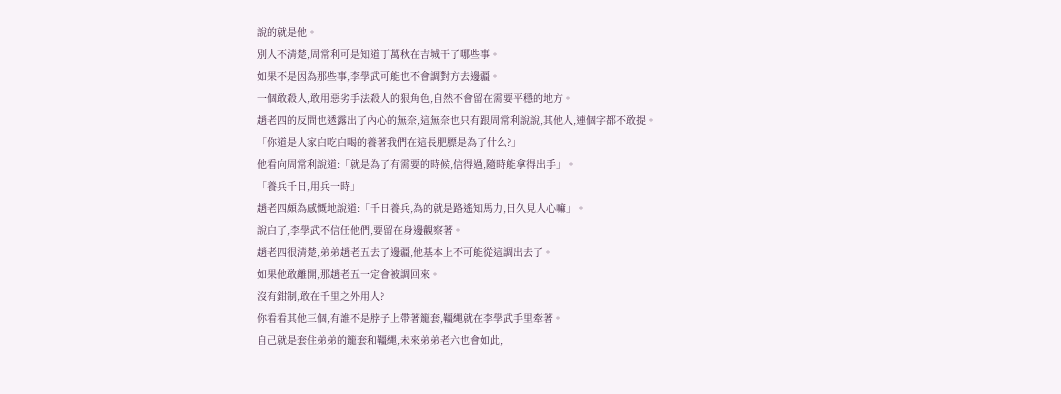說的就是他。
別人不清楚,周常利可是知道丁萬秋在吉城干了哪些事。
如果不是因為那些事,李學武可能也不會調對方去邊疆。
一個敢殺人,敢用惡劣手法殺人的狠角色,自然不會留在需要平穩的地方。
趙老四的反問也透露出了內心的無奈,這無奈也只有跟周常利說說,其他人,連個字都不敢提。
「你道是人家白吃白喝的養著我們在這長肥膘是為了什么?」
他看向周常利說道:「就是為了有需要的時候,信得過,隨時能拿得出手」。
「養兵千日,用兵一時」
趙老四頗為感慨地說道:「千日養兵,為的就是路遙知馬力,日久見人心嘛」。
說白了,李學武不信任他們,要留在身邊觀察著。
趙老四很清楚,弟弟趙老五去了邊疆,他基本上不可能從這調出去了。
如果他敢離開,那趙老五一定會被調回來。
沒有鉗制,敢在千里之外用人?
你看看其他三個,有誰不是脖子上帶著籠套,韁繩就在李學武手里牽著。
自己就是套住弟弟的籠套和韁繩,未來弟弟老六也會如此,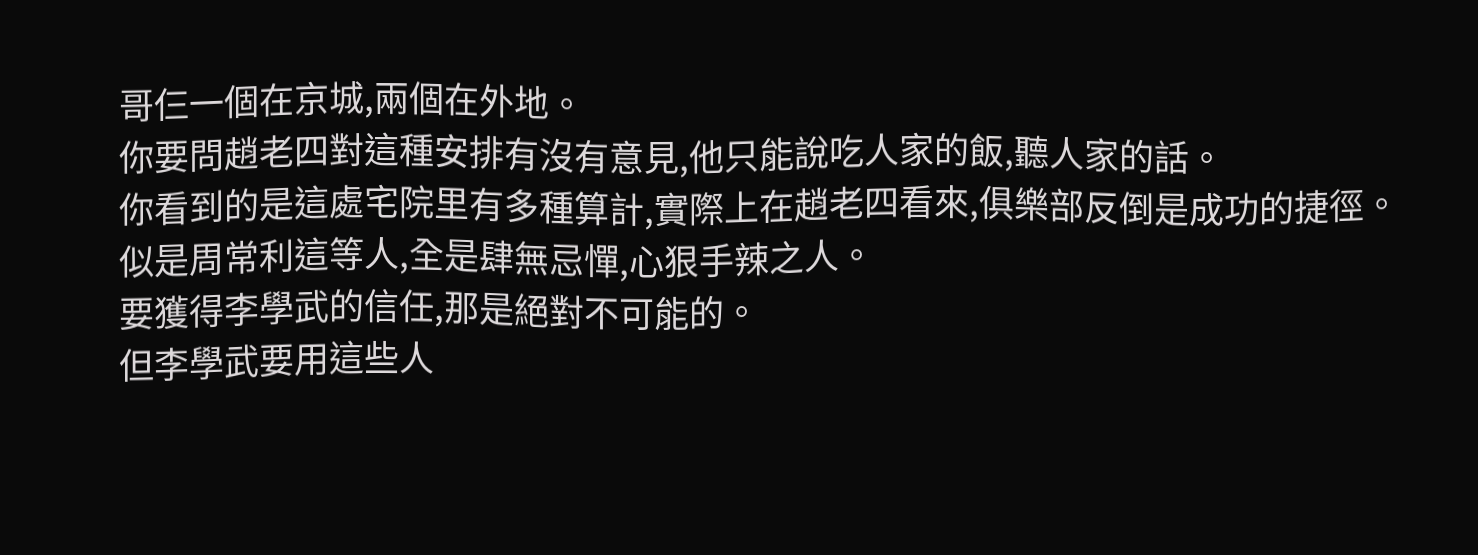哥仨一個在京城,兩個在外地。
你要問趙老四對這種安排有沒有意見,他只能說吃人家的飯,聽人家的話。
你看到的是這處宅院里有多種算計,實際上在趙老四看來,俱樂部反倒是成功的捷徑。
似是周常利這等人,全是肆無忌憚,心狠手辣之人。
要獲得李學武的信任,那是絕對不可能的。
但李學武要用這些人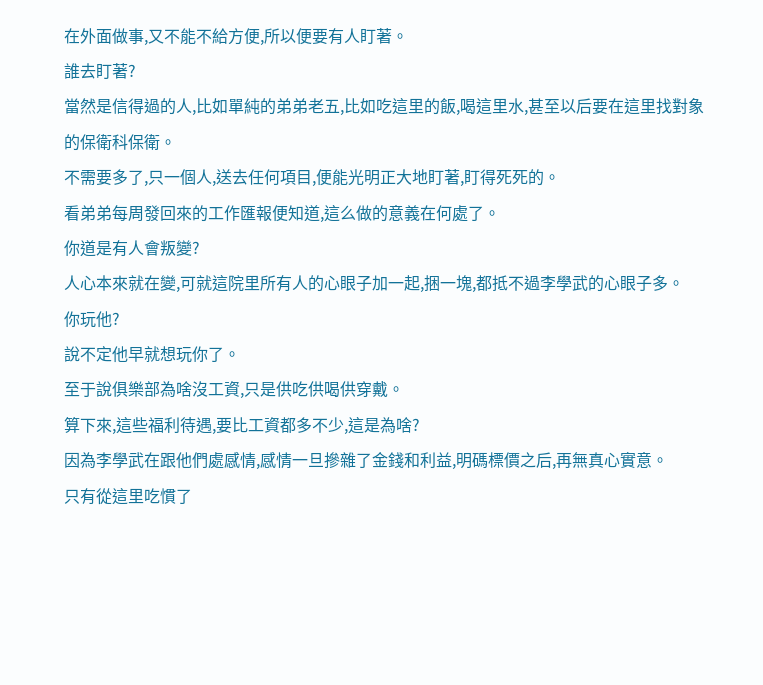在外面做事,又不能不給方便,所以便要有人盯著。
誰去盯著?
當然是信得過的人,比如單純的弟弟老五,比如吃這里的飯,喝這里水,甚至以后要在這里找對象的保衛科保衛。
不需要多了,只一個人,送去任何項目,便能光明正大地盯著,盯得死死的。
看弟弟每周發回來的工作匯報便知道,這么做的意義在何處了。
你道是有人會叛變?
人心本來就在變,可就這院里所有人的心眼子加一起,捆一塊,都抵不過李學武的心眼子多。
你玩他?
說不定他早就想玩你了。
至于說俱樂部為啥沒工資,只是供吃供喝供穿戴。
算下來,這些福利待遇,要比工資都多不少,這是為啥?
因為李學武在跟他們處感情,感情一旦摻雜了金錢和利益,明碼標價之后,再無真心實意。
只有從這里吃慣了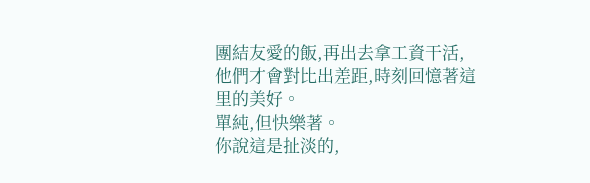團結友愛的飯,再出去拿工資干活,他們才會對比出差距,時刻回憶著這里的美好。
單純,但快樂著。
你說這是扯淡的,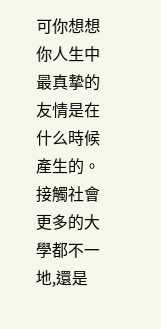可你想想你人生中最真摯的友情是在什么時候產生的。
接觸社會更多的大學都不一地,還是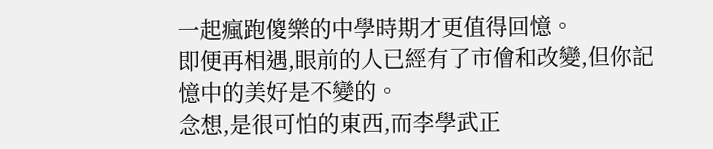一起瘋跑傻樂的中學時期才更值得回憶。
即便再相遇,眼前的人已經有了市儈和改變,但你記憶中的美好是不變的。
念想,是很可怕的東西,而李學武正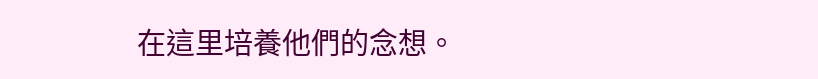在這里培養他們的念想。